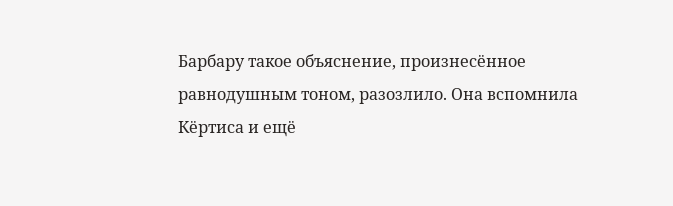Барбару такое объяснение, произнесённое равнодушным тоном, разозлило. Она вспомнила Кёртиса и ещё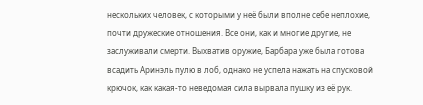нескольких человек, с которыми у неё были вполне себе неплохие, почти дружеские отношения. Все они, как и многие другие, не заслуживали смерти. Выхватив оружие, Барбара уже была готова всадить Аринэль пулю в лоб, однако не успела нажать на спусковой крючок, как какая-то неведомая сила вырвала пушку из её рук.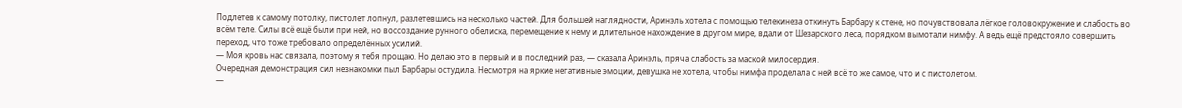Подлетев к самому потолку, пистолет лопнул, разлетевшись на несколько частей. Для большей наглядности, Аринэль хотела с помощью телекинеза откинуть Барбару к стене, но почувствовала лёгкое головокружение и слабость во всём теле. Силы всё ещё были при ней, но воссоздание рунного обелиска, перемещение к нему и длительное нахождение в другом мире, вдали от Шезарского леса, порядком вымотали нимфу. А ведь ещё предстояло совершить переход, что тоже требовало определённых усилий.
— Моя кровь нас связала, поэтому я тебя прощаю. Но делаю это в первый и в последний раз, — сказала Аринэль, пряча слабость за маской милосердия.
Очередная демонстрация сил незнакомки пыл Барбары остудила. Несмотря на яркие негативные эмоции, девушка не хотела, чтобы нимфа проделала с ней всё то же самое, что и с пистолетом.
—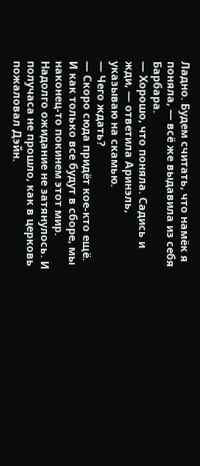Ладно. Будем считать, что намёк я поняла, — всё же выдавила из себя Барбара.
— Хорошо, что поняла. Садись и жди, — ответила Аринэль, указываю на скамью.
— Чего ждать?
— Скоро сюда придёт кое-кто ещё. И как только все будут в сборе, мы наконец-то покинем этот мир.
Надолго ожидание не затянулось. И получаса не прошло, как в церковь пожаловал Дэйн.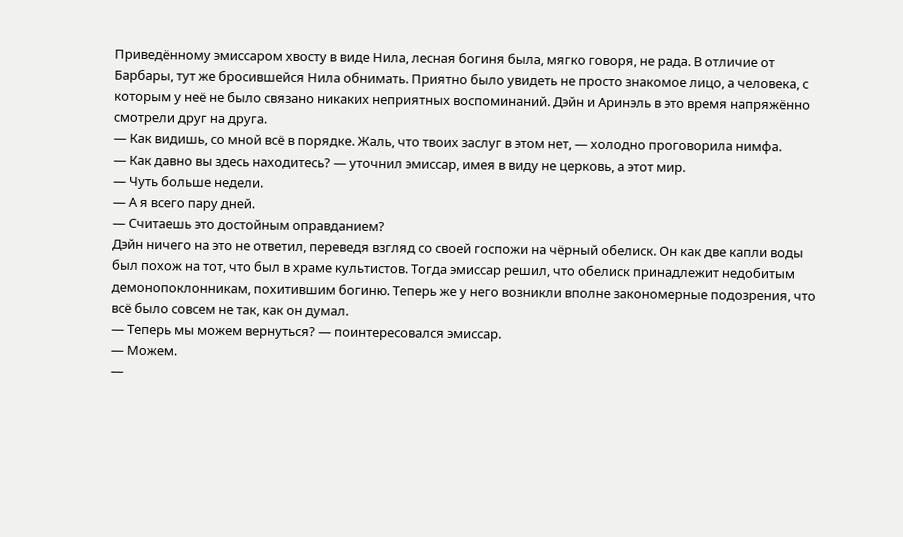Приведённому эмиссаром хвосту в виде Нила, лесная богиня была, мягко говоря, не рада. В отличие от Барбары, тут же бросившейся Нила обнимать. Приятно было увидеть не просто знакомое лицо, а человека, с которым у неё не было связано никаких неприятных воспоминаний. Дэйн и Аринэль в это время напряжённо смотрели друг на друга.
— Как видишь, со мной всё в порядке. Жаль, что твоих заслуг в этом нет, — холодно проговорила нимфа.
— Как давно вы здесь находитесь? — уточнил эмиссар, имея в виду не церковь, а этот мир.
— Чуть больше недели.
— А я всего пару дней.
— Считаешь это достойным оправданием?
Дэйн ничего на это не ответил, переведя взгляд со своей госпожи на чёрный обелиск. Он как две капли воды был похож на тот, что был в храме культистов. Тогда эмиссар решил, что обелиск принадлежит недобитым демонопоклонникам, похитившим богиню. Теперь же у него возникли вполне закономерные подозрения, что всё было совсем не так, как он думал.
— Теперь мы можем вернуться? — поинтересовался эмиссар.
— Можем.
—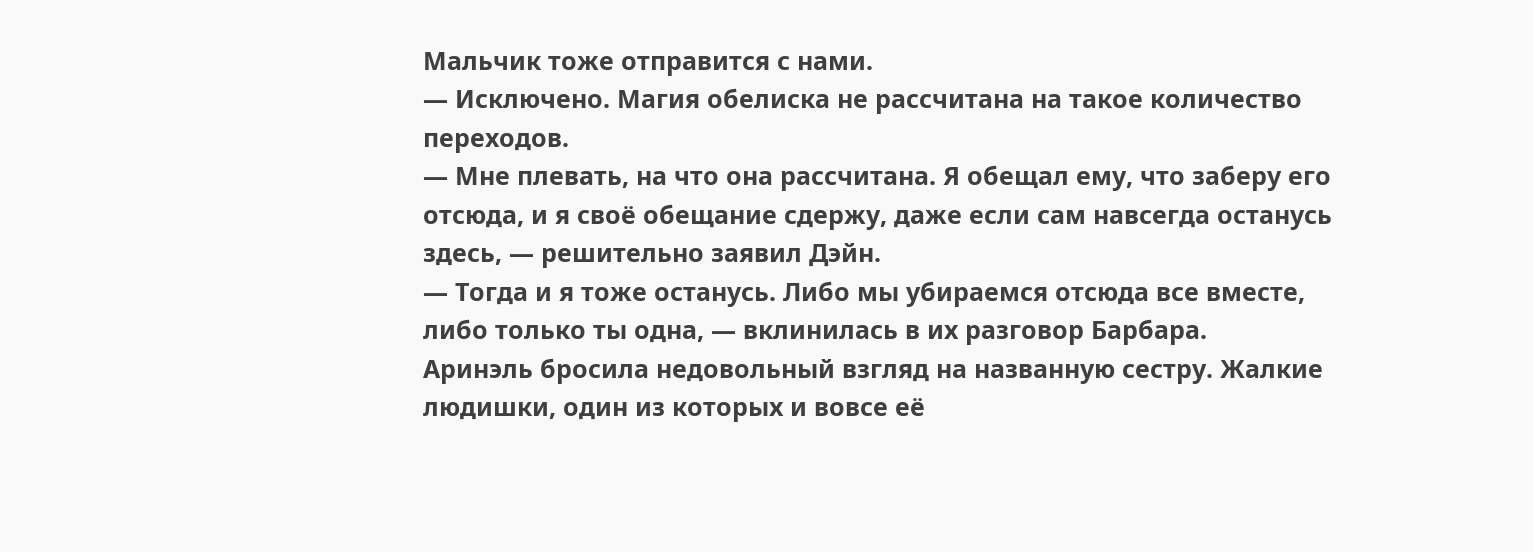Мальчик тоже отправится с нами.
— Исключено. Магия обелиска не рассчитана на такое количество переходов.
— Мне плевать, на что она рассчитана. Я обещал ему, что заберу его отсюда, и я своё обещание сдержу, даже если сам навсегда останусь здесь, — решительно заявил Дэйн.
— Тогда и я тоже останусь. Либо мы убираемся отсюда все вместе, либо только ты одна, — вклинилась в их разговор Барбара.
Аринэль бросила недовольный взгляд на названную сестру. Жалкие людишки, один из которых и вовсе её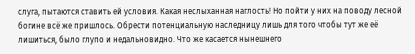слуга, пытаются ставить ей условия. Какая неслыханная наглость! Но пойти у них на поводу лесной богине всё же пришлось. Обрести потенциальную наследницу лишь для того чтобы тут же её лишиться, было глупо и недальновидно. Что же касается нынешнего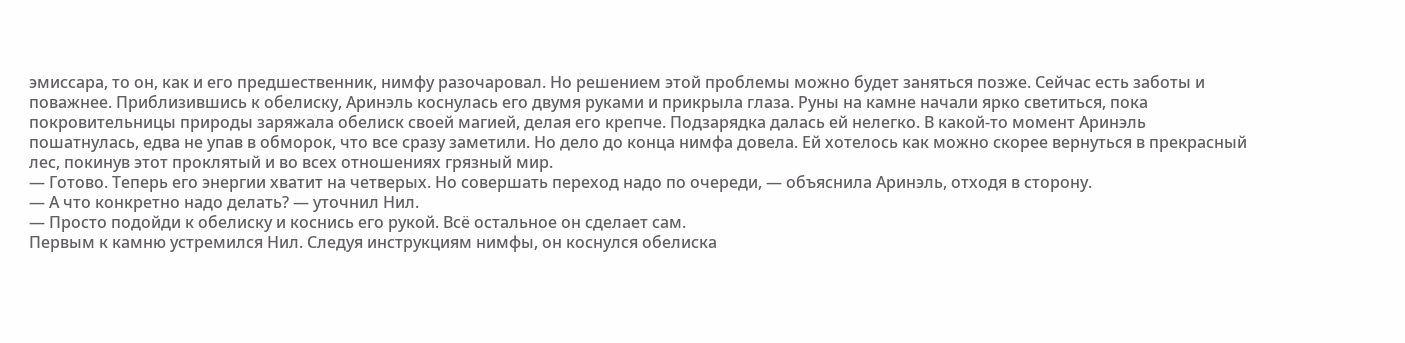эмиссара, то он, как и его предшественник, нимфу разочаровал. Но решением этой проблемы можно будет заняться позже. Сейчас есть заботы и поважнее. Приблизившись к обелиску, Аринэль коснулась его двумя руками и прикрыла глаза. Руны на камне начали ярко светиться, пока покровительницы природы заряжала обелиск своей магией, делая его крепче. Подзарядка далась ей нелегко. В какой-то момент Аринэль пошатнулась, едва не упав в обморок, что все сразу заметили. Но дело до конца нимфа довела. Ей хотелось как можно скорее вернуться в прекрасный лес, покинув этот проклятый и во всех отношениях грязный мир.
— Готово. Теперь его энергии хватит на четверых. Но совершать переход надо по очереди, — объяснила Аринэль, отходя в сторону.
— А что конкретно надо делать? — уточнил Нил.
— Просто подойди к обелиску и коснись его рукой. Всё остальное он сделает сам.
Первым к камню устремился Нил. Следуя инструкциям нимфы, он коснулся обелиска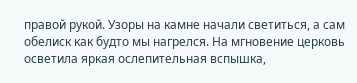правой рукой. Узоры на камне начали светиться, а сам обелиск как будто мы нагрелся. На мгновение церковь осветила яркая ослепительная вспышка,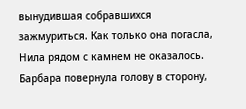вынудившая собравшихся зажмуриться. Как только она погасла, Нила рядом с камнем не оказалось. Барбара повернула голову в сторону,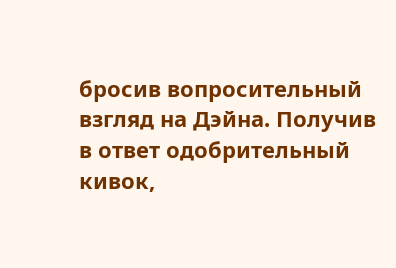бросив вопросительный взгляд на Дэйна. Получив в ответ одобрительный кивок,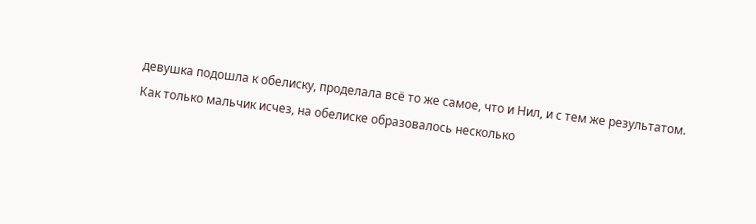девушка подошла к обелиску, проделала всё то же самое, что и Нил, и с тем же результатом. Как только мальчик исчез, на обелиске образовалось несколько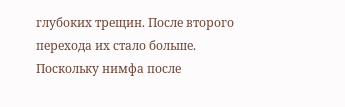глубоких трещин. После второго перехода их стало больше. Поскольку нимфа после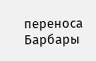переноса Барбары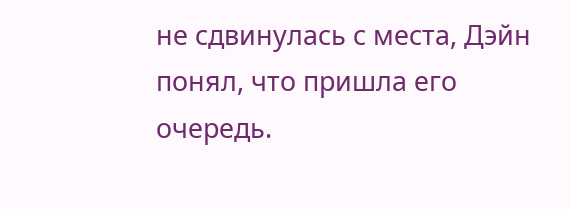не сдвинулась с места, Дэйн понял, что пришла его очередь.